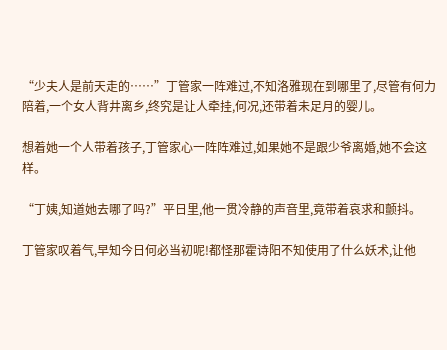“少夫人是前天走的……”丁管家一阵难过,不知洛雅现在到哪里了,尽管有何力陪着,一个女人背井离乡,终究是让人牵挂,何况,还带着未足月的婴儿。

想着她一个人带着孩子,丁管家心一阵阵难过,如果她不是跟少爷离婚,她不会这样。

“丁姨,知道她去哪了吗?”平日里,他一贯冷静的声音里,竟带着哀求和颤抖。

丁管家叹着气,早知今日何必当初呢!都怪那霍诗阳不知使用了什么妖术,让他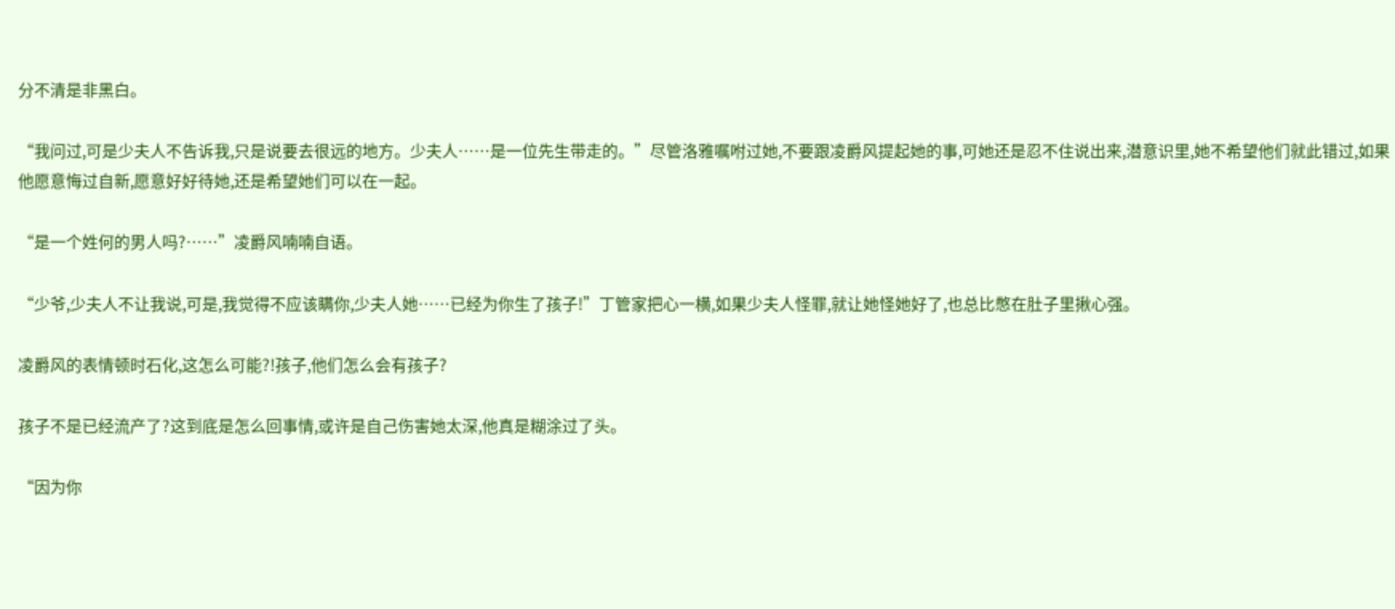分不清是非黑白。

“我问过,可是少夫人不告诉我,只是说要去很远的地方。少夫人……是一位先生带走的。”尽管洛雅嘱咐过她,不要跟凌爵风提起她的事,可她还是忍不住说出来,潜意识里,她不希望他们就此错过,如果他愿意悔过自新,愿意好好待她,还是希望她们可以在一起。

“是一个姓何的男人吗?……”凌爵风喃喃自语。

“少爷,少夫人不让我说,可是,我觉得不应该瞒你,少夫人她……已经为你生了孩子!”丁管家把心一横,如果少夫人怪罪,就让她怪她好了,也总比憋在肚子里揪心强。

凌爵风的表情顿时石化,这怎么可能?!孩子,他们怎么会有孩子?

孩子不是已经流产了?这到底是怎么回事情,或许是自己伤害她太深,他真是糊涂过了头。

“因为你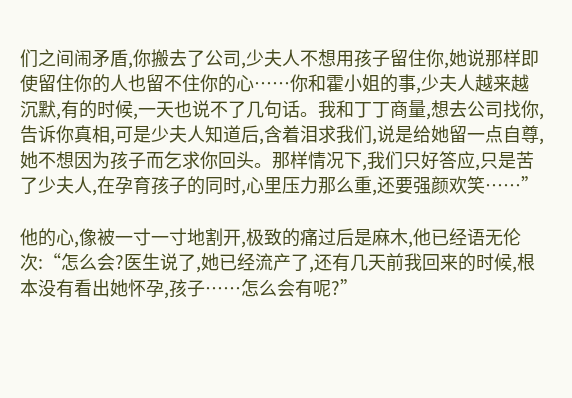们之间闹矛盾,你搬去了公司,少夫人不想用孩子留住你,她说那样即使留住你的人也留不住你的心……你和霍小姐的事,少夫人越来越沉默,有的时候,一天也说不了几句话。我和丁丁商量,想去公司找你,告诉你真相,可是少夫人知道后,含着泪求我们,说是给她留一点自尊,她不想因为孩子而乞求你回头。那样情况下,我们只好答应,只是苦了少夫人,在孕育孩子的同时,心里压力那么重,还要强颜欢笑……”

他的心,像被一寸一寸地割开,极致的痛过后是麻木,他已经语无伦次:“怎么会?医生说了,她已经流产了,还有几天前我回来的时候,根本没有看出她怀孕,孩子……怎么会有呢?”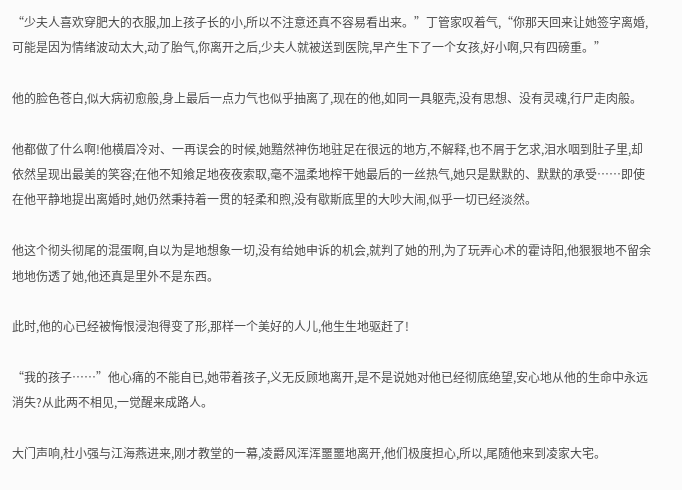“少夫人喜欢穿肥大的衣服,加上孩子长的小,所以不注意还真不容易看出来。”丁管家叹着气,“你那天回来让她签字离婚,可能是因为情绪波动太大,动了胎气,你离开之后,少夫人就被送到医院,早产生下了一个女孩,好小啊,只有四磅重。”

他的脸色苍白,似大病初愈般,身上最后一点力气也似乎抽离了,现在的他,如同一具躯壳,没有思想、没有灵魂,行尸走肉般。

他都做了什么啊!他横眉冷对、一再误会的时候,她黯然神伤地驻足在很远的地方,不解释,也不屑于乞求,泪水咽到肚子里,却依然呈现出最美的笑容;在他不知飨足地夜夜索取,毫不温柔地榨干她最后的一丝热气,她只是默默的、默默的承受……即使在他平静地提出离婚时,她仍然秉持着一贯的轻柔和煦,没有歇斯底里的大吵大闹,似乎一切已经淡然。

他这个彻头彻尾的混蛋啊,自以为是地想象一切,没有给她申诉的机会,就判了她的刑,为了玩弄心术的霍诗阳,他狠狠地不留余地地伤透了她,他还真是里外不是东西。

此时,他的心已经被悔恨浸泡得变了形,那样一个美好的人儿,他生生地驱赶了!

“我的孩子……”他心痛的不能自已,她带着孩子,义无反顾地离开,是不是说她对他已经彻底绝望,安心地从他的生命中永远消失?从此两不相见,一觉醒来成路人。

大门声响,杜小强与江海燕进来,刚才教堂的一幕,凌爵风浑浑噩噩地离开,他们极度担心,所以,尾随他来到凌家大宅。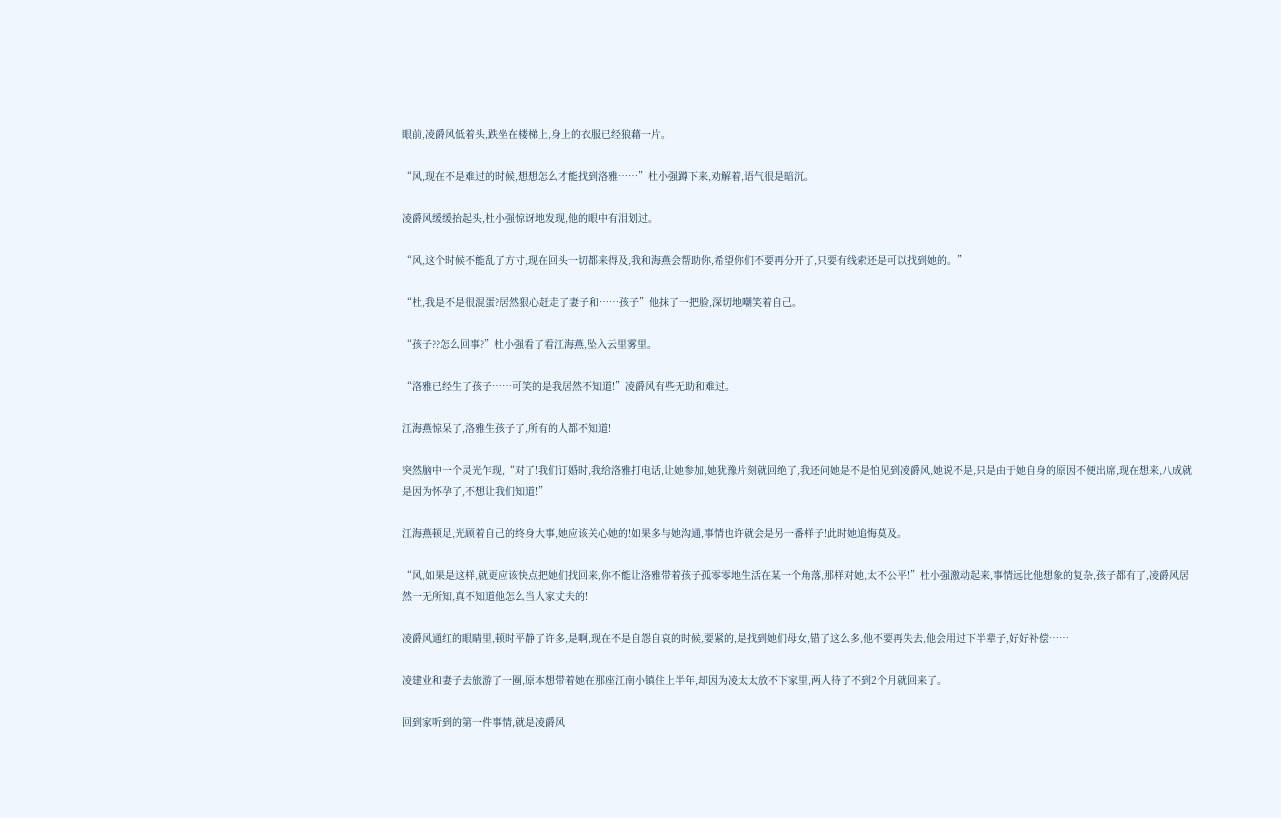眼前,凌爵风低着头,跌坐在楼梯上,身上的衣服已经狼藉一片。

“风,现在不是难过的时候,想想怎么才能找到洛雅……”杜小强蹲下来,劝解着,语气很是暗沉。

凌爵风缓缓抬起头,杜小强惊讶地发现,他的眼中有泪划过。

“风,这个时候不能乱了方寸,现在回头一切都来得及,我和海燕会帮助你,希望你们不要再分开了,只要有线索还是可以找到她的。”

“杜,我是不是很混蛋?居然狠心赶走了妻子和……孩子”他抹了一把脸,深切地嘲笑着自己。

“孩子??怎么回事?”杜小强看了看江海燕,坠入云里雾里。

“洛雅已经生了孩子……可笑的是我居然不知道!”凌爵风有些无助和难过。

江海燕惊呆了,洛雅生孩子了,所有的人都不知道!

突然脑中一个灵光乍现,“对了!我们订婚时,我给洛雅打电话,让她参加,她犹豫片刻就回绝了,我还问她是不是怕见到凌爵风,她说不是,只是由于她自身的原因不便出席,现在想来,八成就是因为怀孕了,不想让我们知道!”

江海燕顿足,光顾着自己的终身大事,她应该关心她的!如果多与她沟通,事情也许就会是另一番样子!此时她追悔莫及。

“风,如果是这样,就更应该快点把她们找回来,你不能让洛雅带着孩子孤零零地生活在某一个角落,那样对她,太不公平!”杜小强激动起来,事情远比他想象的复杂,孩子都有了,凌爵风居然一无所知,真不知道他怎么当人家丈夫的!

凌爵风通红的眼睛里,顿时平静了许多,是啊,现在不是自怨自哀的时候,要紧的,是找到她们母女,错了这么多,他不要再失去,他会用过下半辈子,好好补偿……

凌建业和妻子去旅游了一圈,原本想带着她在那座江南小镇住上半年,却因为凌太太放不下家里,两人待了不到2个月就回来了。

回到家听到的第一件事情,就是凌爵风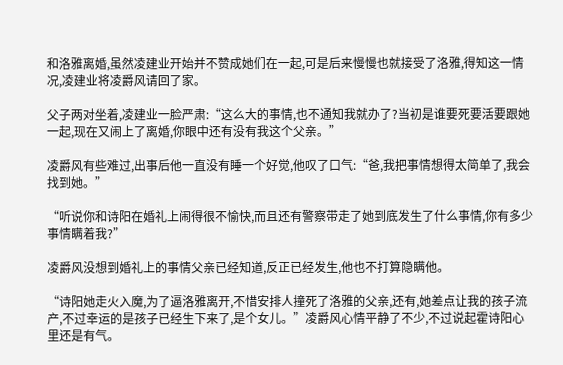和洛雅离婚,虽然凌建业开始并不赞成她们在一起,可是后来慢慢也就接受了洛雅,得知这一情况,凌建业将凌爵风请回了家。

父子两对坐着,凌建业一脸严肃:“这么大的事情,也不通知我就办了?当初是谁要死要活要跟她一起,现在又闹上了离婚,你眼中还有没有我这个父亲。”

凌爵风有些难过,出事后他一直没有睡一个好觉,他叹了口气:“爸,我把事情想得太简单了,我会找到她。”

“听说你和诗阳在婚礼上闹得很不愉快,而且还有警察带走了她到底发生了什么事情,你有多少事情瞒着我?”

凌爵风没想到婚礼上的事情父亲已经知道,反正已经发生,他也不打算隐瞒他。

“诗阳她走火入魔,为了逼洛雅离开,不惜安排人撞死了洛雅的父亲,还有,她差点让我的孩子流产,不过幸运的是孩子已经生下来了,是个女儿。”凌爵风心情平静了不少,不过说起霍诗阳心里还是有气。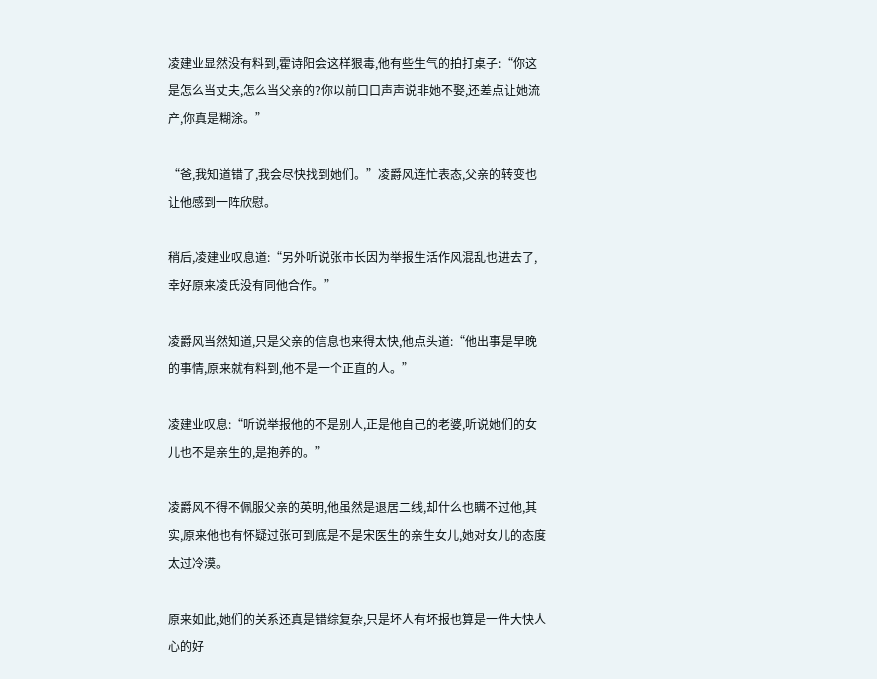凌建业显然没有料到,霍诗阳会这样狠毒,他有些生气的拍打桌子:“你这是怎么当丈夫,怎么当父亲的?你以前口口声声说非她不娶,还差点让她流产,你真是糊涂。”

“爸,我知道错了,我会尽快找到她们。”凌爵风连忙表态,父亲的转变也让他感到一阵欣慰。

稍后,凌建业叹息道:“另外听说张市长因为举报生活作风混乱也进去了,幸好原来凌氏没有同他合作。”

凌爵风当然知道,只是父亲的信息也来得太快,他点头道:“他出事是早晚的事情,原来就有料到,他不是一个正直的人。”

凌建业叹息:“听说举报他的不是别人,正是他自己的老婆,听说她们的女儿也不是亲生的,是抱养的。”

凌爵风不得不佩服父亲的英明,他虽然是退居二线,却什么也瞒不过他,其实,原来他也有怀疑过张可到底是不是宋医生的亲生女儿,她对女儿的态度太过冷漠。

原来如此,她们的关系还真是错综复杂,只是坏人有坏报也算是一件大快人心的好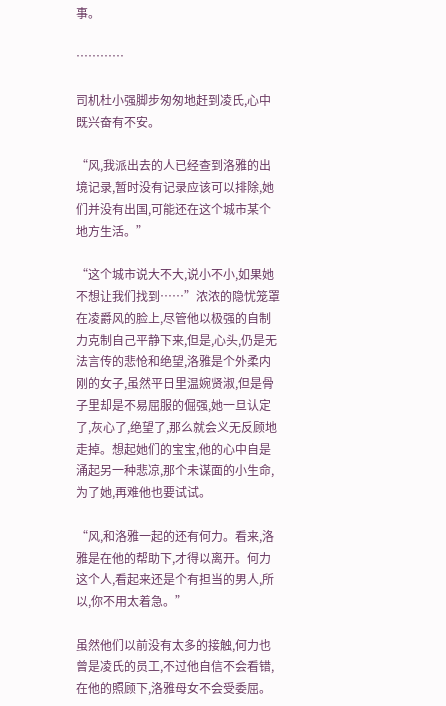事。

…………

司机杜小强脚步匆匆地赶到凌氏,心中既兴奋有不安。

“风,我派出去的人已经查到洛雅的出境记录,暂时没有记录应该可以排除,她们并没有出国,可能还在这个城市某个地方生活。”

“这个城市说大不大,说小不小,如果她不想让我们找到……”浓浓的隐忧笼罩在凌爵风的脸上,尽管他以极强的自制力克制自己平静下来,但是,心头,仍是无法言传的悲怆和绝望,洛雅是个外柔内刚的女子,虽然平日里温婉贤淑,但是骨子里却是不易屈服的倔强,她一旦认定了,灰心了,绝望了,那么就会义无反顾地走掉。想起她们的宝宝,他的心中自是涌起另一种悲凉,那个未谋面的小生命,为了她,再难他也要试试。

“风,和洛雅一起的还有何力。看来,洛雅是在他的帮助下,才得以离开。何力这个人,看起来还是个有担当的男人,所以,你不用太着急。”

虽然他们以前没有太多的接触,何力也曾是凌氏的员工,不过他自信不会看错,在他的照顾下,洛雅母女不会受委屈。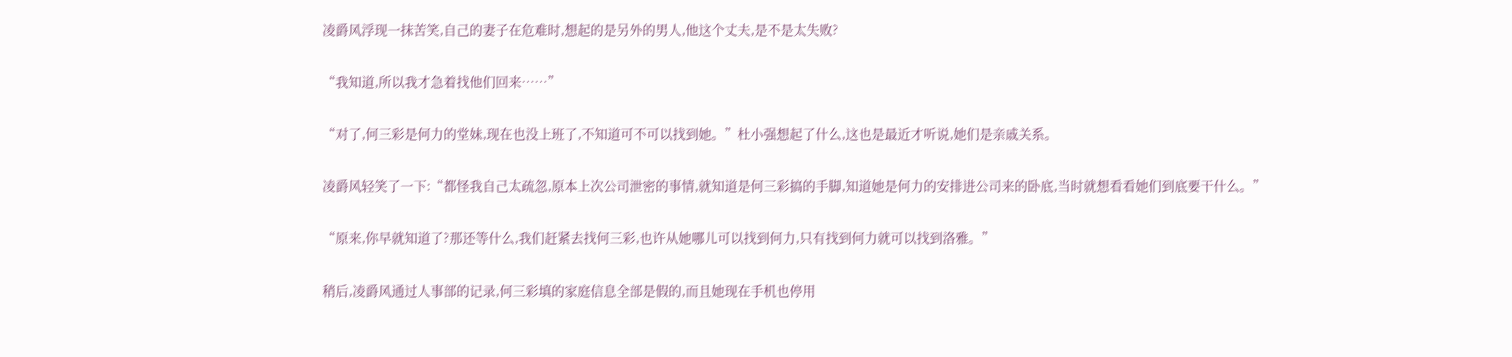凌爵风浮现一抹苦笑,自己的妻子在危难时,想起的是另外的男人,他这个丈夫,是不是太失败?

“我知道,所以我才急着找他们回来……”

“对了,何三彩是何力的堂妹,现在也没上班了,不知道可不可以找到她。”杜小强想起了什么,这也是最近才听说,她们是亲戚关系。

凌爵风轻笑了一下:“都怪我自己太疏忽,原本上次公司泄密的事情,就知道是何三彩搞的手脚,知道她是何力的安排进公司来的卧底,当时就想看看她们到底要干什么。”

“原来,你早就知道了?那还等什么,我们赶紧去找何三彩,也许从她哪儿可以找到何力,只有找到何力就可以找到洛雅。”

稍后,凌爵风通过人事部的记录,何三彩填的家庭信息全部是假的,而且她现在手机也停用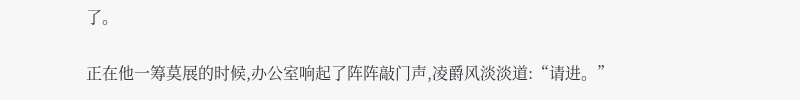了。

正在他一筹莫展的时候,办公室响起了阵阵敲门声,凌爵风淡淡道:“请进。”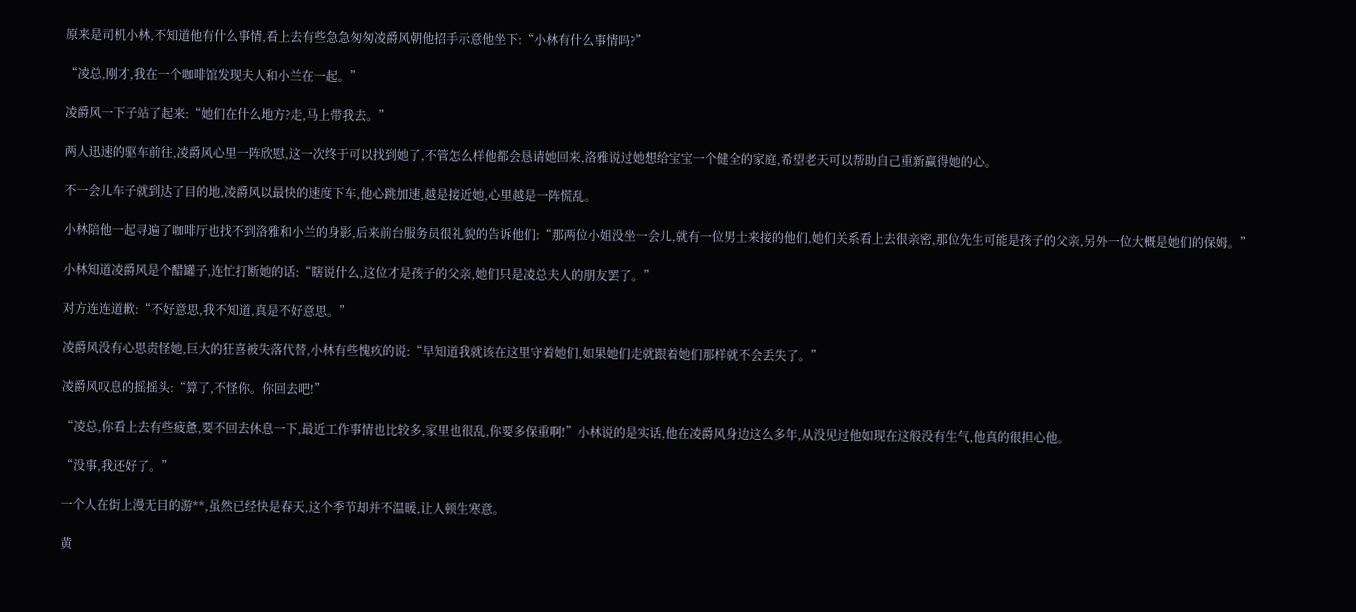原来是司机小林,不知道他有什么事情,看上去有些急急匆匆凌爵风朝他招手示意他坐下:“小林有什么事情吗?”

“凌总,刚才,我在一个咖啡馆发现夫人和小兰在一起。”

凌爵风一下子站了起来:“她们在什么地方?走,马上带我去。”

两人迅速的驱车前往,凌爵风心里一阵欣慰,这一次终于可以找到她了,不管怎么样他都会恳请她回来,洛雅说过她想给宝宝一个健全的家庭,希望老天可以帮助自己重新赢得她的心。

不一会儿车子就到达了目的地,凌爵风以最快的速度下车,他心跳加速,越是接近她,心里越是一阵慌乱。

小林陪他一起寻遍了咖啡厅也找不到洛雅和小兰的身影,后来前台服务员很礼貌的告诉他们:“那两位小姐没坐一会儿,就有一位男士来接的他们,她们关系看上去很亲密,那位先生可能是孩子的父亲,另外一位大概是她们的保姆。”

小林知道凌爵风是个醋罐子,连忙打断她的话:“瞎说什么,这位才是孩子的父亲,她们只是凌总夫人的朋友罢了。”

对方连连道歉:“不好意思,我不知道,真是不好意思。”

凌爵风没有心思责怪她,巨大的狂喜被失落代替,小林有些愧疚的说:“早知道我就该在这里守着她们,如果她们走就跟着她们那样就不会丢失了。”

凌爵风叹息的摇摇头:“算了,不怪你。你回去吧!”

“凌总,你看上去有些疲惫,要不回去休息一下,最近工作事情也比较多,家里也很乱,你要多保重啊!”小林说的是实话,他在凌爵风身边这么多年,从没见过他如现在这般没有生气,他真的很担心他。

“没事,我还好了。”

一个人在街上漫无目的游**,虽然已经快是春天,这个季节却并不温暖,让人顿生寒意。

黄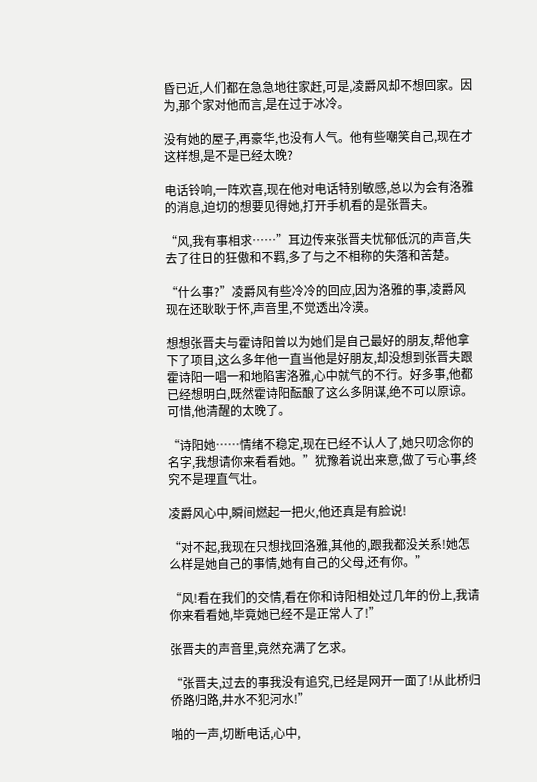昏已近,人们都在急急地往家赶,可是,凌爵风却不想回家。因为,那个家对他而言,是在过于冰冷。

没有她的屋子,再豪华,也没有人气。他有些嘲笑自己,现在才这样想,是不是已经太晚?

电话铃响,一阵欢喜,现在他对电话特别敏感,总以为会有洛雅的消息,迫切的想要见得她,打开手机看的是张晋夫。

“风,我有事相求……”耳边传来张晋夫忧郁低沉的声音,失去了往日的狂傲和不羁,多了与之不相称的失落和苦楚。

“什么事?”凌爵风有些冷冷的回应,因为洛雅的事,凌爵风现在还耿耿于怀,声音里,不觉透出冷漠。

想想张晋夫与霍诗阳曾以为她们是自己最好的朋友,帮他拿下了项目,这么多年他一直当他是好朋友,却没想到张晋夫跟霍诗阳一唱一和地陷害洛雅,心中就气的不行。好多事,他都已经想明白,既然霍诗阳酝酿了这么多阴谋,绝不可以原谅。可惜,他清醒的太晚了。

“诗阳她……情绪不稳定,现在已经不认人了,她只叨念你的名字,我想请你来看看她。”犹豫着说出来意,做了亏心事,终究不是理直气壮。

凌爵风心中,瞬间燃起一把火,他还真是有脸说!

“对不起,我现在只想找回洛雅,其他的,跟我都没关系!她怎么样是她自己的事情,她有自己的父母,还有你。”

“风!看在我们的交情,看在你和诗阳相处过几年的份上,我请你来看看她,毕竟她已经不是正常人了!”

张晋夫的声音里,竟然充满了乞求。

“张晋夫,过去的事我没有追究,已经是网开一面了!从此桥归侨路归路,井水不犯河水!”

啪的一声,切断电话,心中,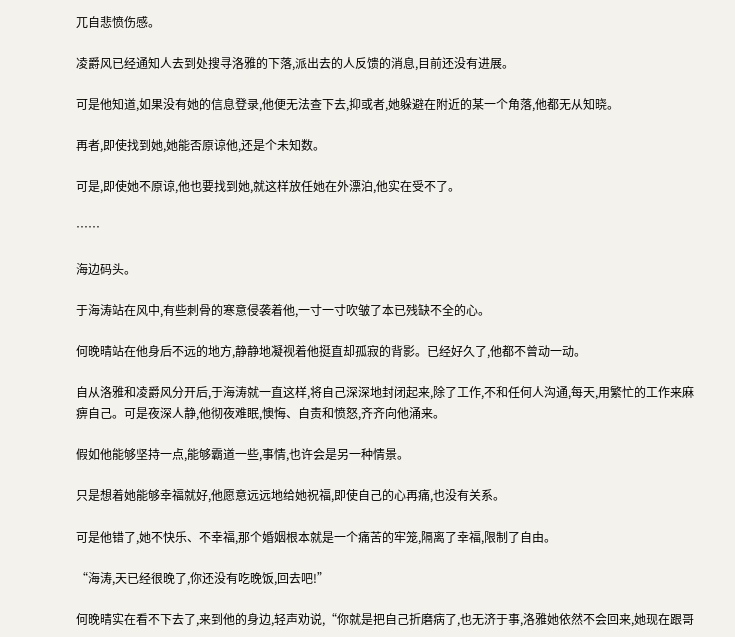兀自悲愤伤感。

凌爵风已经通知人去到处搜寻洛雅的下落,派出去的人反馈的消息,目前还没有进展。

可是他知道,如果没有她的信息登录,他便无法查下去,抑或者,她躲避在附近的某一个角落,他都无从知晓。

再者,即使找到她,她能否原谅他,还是个未知数。

可是,即使她不原谅,他也要找到她,就这样放任她在外漂泊,他实在受不了。

……

海边码头。

于海涛站在风中,有些刺骨的寒意侵袭着他,一寸一寸吹皱了本已残缺不全的心。

何晚晴站在他身后不远的地方,静静地凝视着他挺直却孤寂的背影。已经好久了,他都不曾动一动。

自从洛雅和凌爵风分开后,于海涛就一直这样,将自己深深地封闭起来,除了工作,不和任何人沟通,每天,用繁忙的工作来麻痹自己。可是夜深人静,他彻夜难眠,懊悔、自责和愤怒,齐齐向他涌来。

假如他能够坚持一点,能够霸道一些,事情,也许会是另一种情景。

只是想着她能够幸福就好,他愿意远远地给她祝福,即使自己的心再痛,也没有关系。

可是他错了,她不快乐、不幸福,那个婚姻根本就是一个痛苦的牢笼,隔离了幸福,限制了自由。

“海涛,天已经很晚了,你还没有吃晚饭,回去吧!”

何晚晴实在看不下去了,来到他的身边,轻声劝说,“你就是把自己折磨病了,也无济于事,洛雅她依然不会回来,她现在跟哥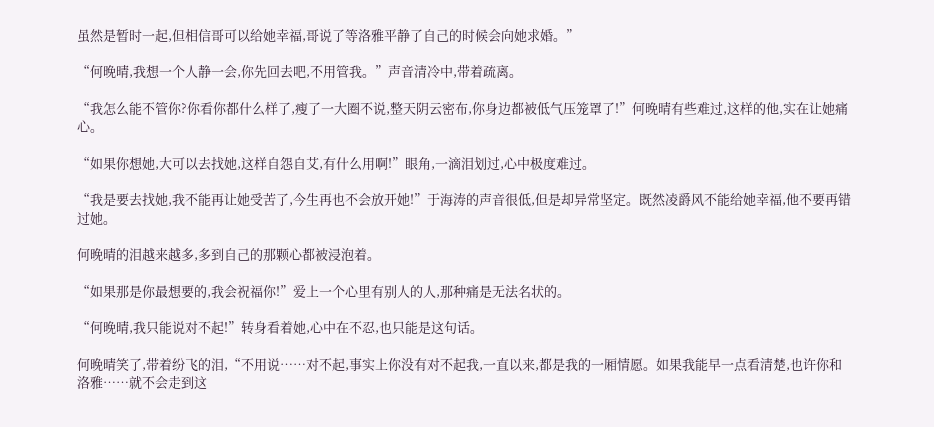虽然是暂时一起,但相信哥可以给她幸福,哥说了等洛雅平静了自己的时候会向她求婚。”

“何晚晴,我想一个人静一会,你先回去吧,不用管我。”声音清冷中,带着疏离。

“我怎么能不管你?你看你都什么样了,瘦了一大圈不说,整天阴云密布,你身边都被低气压笼罩了!”何晚晴有些难过,这样的他,实在让她痛心。

“如果你想她,大可以去找她,这样自怨自艾,有什么用啊!”眼角,一滴泪划过,心中极度难过。

“我是要去找她,我不能再让她受苦了,今生再也不会放开她!”于海涛的声音很低,但是却异常坚定。既然凌爵风不能给她幸福,他不要再错过她。

何晚晴的泪越来越多,多到自己的那颗心都被浸泡着。

“如果那是你最想要的,我会祝福你!”爱上一个心里有别人的人,那种痛是无法名状的。

“何晚晴,我只能说对不起!”转身看着她,心中在不忍,也只能是这句话。

何晚晴笑了,带着纷飞的泪,“不用说……对不起,事实上你没有对不起我,一直以来,都是我的一厢情愿。如果我能早一点看清楚,也许你和洛雅……就不会走到这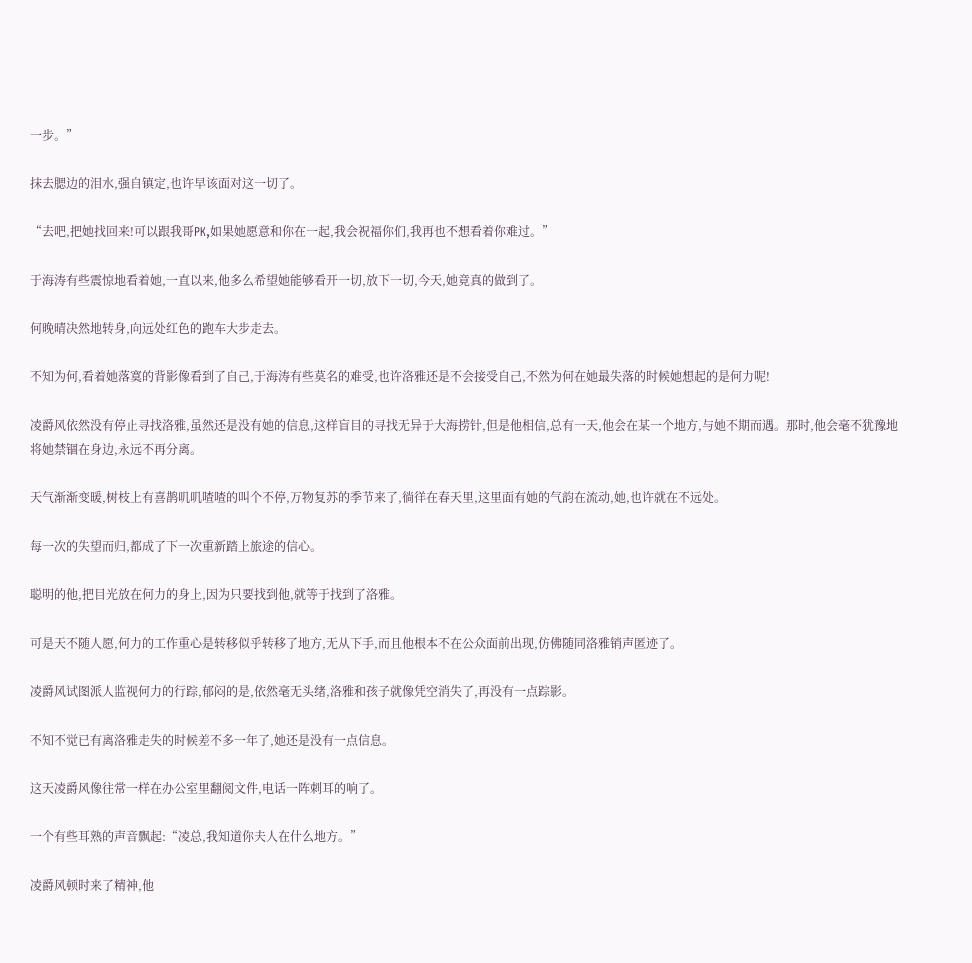一步。”

抹去腮边的泪水,强自镇定,也许早该面对这一切了。

“去吧,把她找回来!可以跟我哥PK,如果她愿意和你在一起,我会祝福你们,我再也不想看着你难过。”

于海涛有些震惊地看着她,一直以来,他多么希望她能够看开一切,放下一切,今天,她竟真的做到了。

何晚晴决然地转身,向远处红色的跑车大步走去。

不知为何,看着她落寞的背影像看到了自己,于海涛有些莫名的难受,也许洛雅还是不会接受自己,不然为何在她最失落的时候她想起的是何力呢!

凌爵风依然没有停止寻找洛雅,虽然还是没有她的信息,这样盲目的寻找无异于大海捞针,但是他相信,总有一天,他会在某一个地方,与她不期而遇。那时,他会毫不犹豫地将她禁锢在身边,永远不再分离。

天气渐渐变暖,树枝上有喜鹊叽叽喳喳的叫个不停,万物复苏的季节来了,徜徉在春天里,这里面有她的气韵在流动,她,也许就在不远处。

每一次的失望而归,都成了下一次重新踏上旅途的信心。

聪明的他,把目光放在何力的身上,因为只要找到他,就等于找到了洛雅。

可是天不随人愿,何力的工作重心是转移似乎转移了地方,无从下手,而且他根本不在公众面前出现,仿佛随同洛雅销声匿迹了。

凌爵风试图派人监视何力的行踪,郁闷的是,依然毫无头绪,洛雅和孩子就像凭空消失了,再没有一点踪影。

不知不觉已有离洛雅走失的时候差不多一年了,她还是没有一点信息。

这天凌爵风像往常一样在办公室里翻阅文件,电话一阵刺耳的响了。

一个有些耳熟的声音飘起:“凌总,我知道你夫人在什么地方。”

凌爵风顿时来了精神,他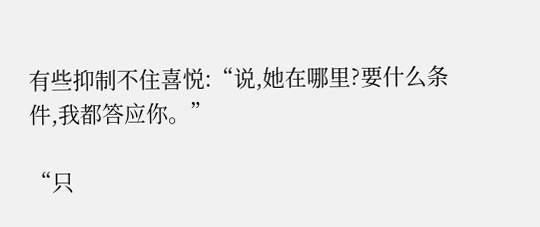有些抑制不住喜悦:“说,她在哪里?要什么条件,我都答应你。”

“只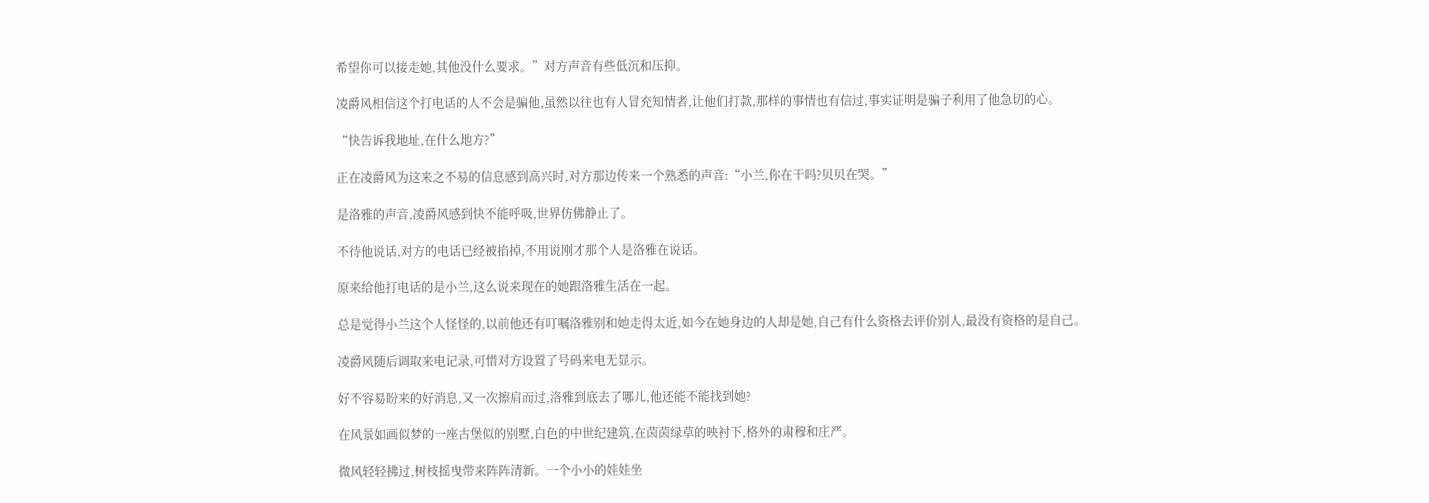希望你可以接走她,其他没什么要求。”对方声音有些低沉和压抑。

凌爵风相信这个打电话的人不会是骗他,虽然以往也有人冒充知情者,让他们打款,那样的事情也有信过,事实证明是骗子利用了他急切的心。

“快告诉我地址,在什么地方?”

正在凌爵风为这来之不易的信息感到高兴时,对方那边传来一个熟悉的声音:“小兰,你在干吗?贝贝在哭。”

是洛雅的声音,凌爵风感到快不能呼吸,世界仿佛静止了。

不待他说话,对方的电话已经被掐掉,不用说刚才那个人是洛雅在说话。

原来给他打电话的是小兰,这么说来现在的她跟洛雅生活在一起。

总是觉得小兰这个人怪怪的,以前他还有叮嘱洛雅别和她走得太近,如今在她身边的人却是她,自己有什么资格去评价别人,最没有资格的是自己。

凌爵风随后调取来电记录,可惜对方设置了号码来电无显示。

好不容易盼来的好消息,又一次擦肩而过,洛雅到底去了哪儿,他还能不能找到她?

在风景如画似梦的一座古堡似的别墅,白色的中世纪建筑,在茵茵绿草的映衬下,格外的肃穆和庄严。

微风轻轻拂过,树枝摇曳带来阵阵清新。一个小小的娃娃坐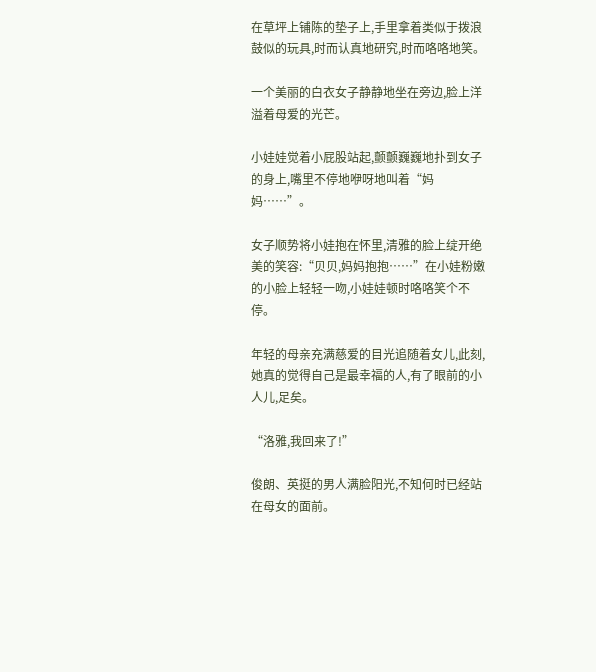在草坪上铺陈的垫子上,手里拿着类似于拨浪鼓似的玩具,时而认真地研究,时而咯咯地笑。

一个美丽的白衣女子静静地坐在旁边,脸上洋溢着母爱的光芒。

小娃娃觉着小屁股站起,颤颤巍巍地扑到女子的身上,嘴里不停地咿呀地叫着“妈妈……”。

女子顺势将小娃抱在怀里,清雅的脸上绽开绝美的笑容:“贝贝,妈妈抱抱……”在小娃粉嫩的小脸上轻轻一吻,小娃娃顿时咯咯笑个不停。

年轻的母亲充满慈爱的目光追随着女儿,此刻,她真的觉得自己是最幸福的人,有了眼前的小人儿,足矣。

“洛雅,我回来了!”

俊朗、英挺的男人满脸阳光,不知何时已经站在母女的面前。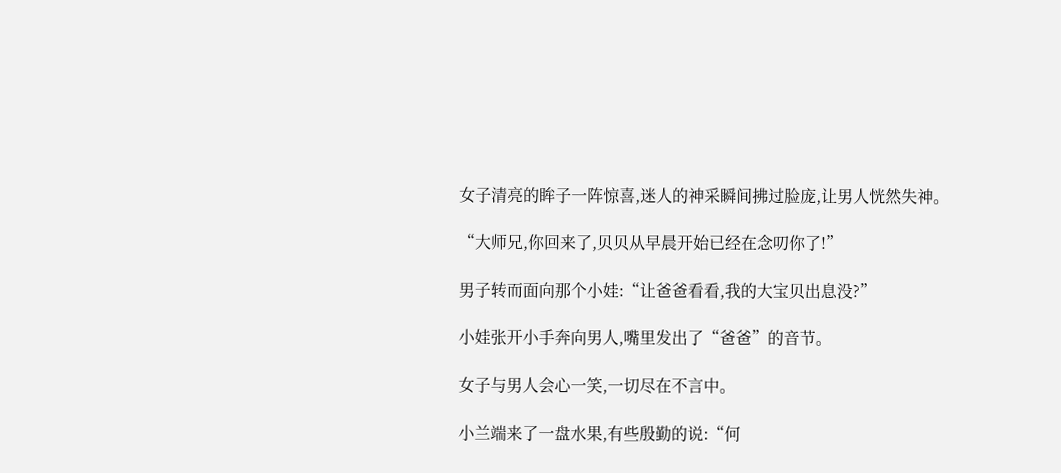女子清亮的眸子一阵惊喜,迷人的神采瞬间拂过脸庞,让男人恍然失神。

“大师兄,你回来了,贝贝从早晨开始已经在念叨你了!”

男子转而面向那个小娃:“让爸爸看看,我的大宝贝出息没?”

小娃张开小手奔向男人,嘴里发出了“爸爸”的音节。

女子与男人会心一笑,一切尽在不言中。

小兰端来了一盘水果,有些殷勤的说:“何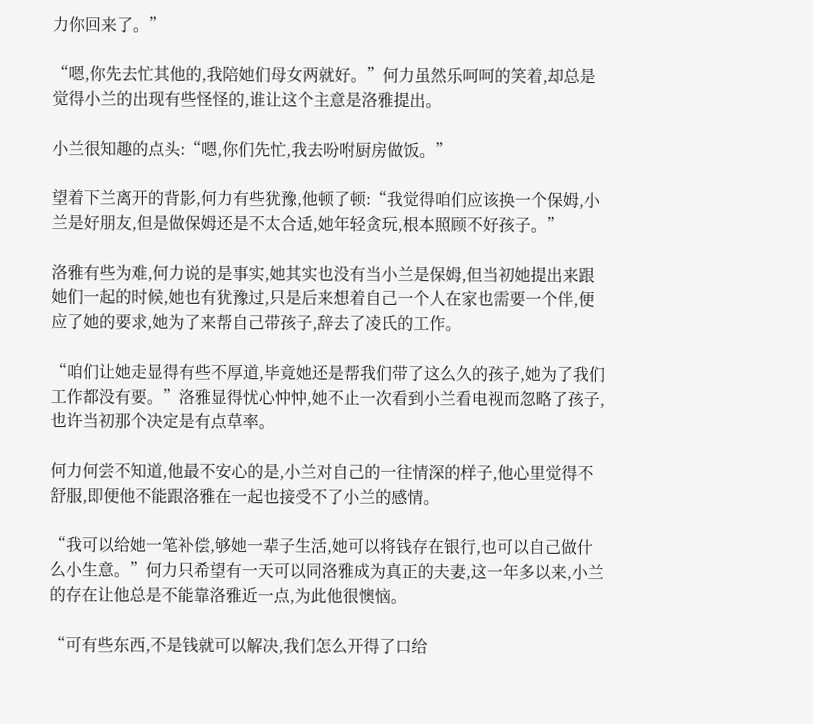力你回来了。”

“嗯,你先去忙其他的,我陪她们母女两就好。”何力虽然乐呵呵的笑着,却总是觉得小兰的出现有些怪怪的,谁让这个主意是洛雅提出。

小兰很知趣的点头:“嗯,你们先忙,我去吩咐厨房做饭。”

望着下兰离开的背影,何力有些犹豫,他顿了顿:“我觉得咱们应该换一个保姆,小兰是好朋友,但是做保姆还是不太合适,她年轻贪玩,根本照顾不好孩子。”

洛雅有些为难,何力说的是事实,她其实也没有当小兰是保姆,但当初她提出来跟她们一起的时候,她也有犹豫过,只是后来想着自己一个人在家也需要一个伴,便应了她的要求,她为了来帮自己带孩子,辞去了凌氏的工作。

“咱们让她走显得有些不厚道,毕竟她还是帮我们带了这么久的孩子,她为了我们工作都没有要。”洛雅显得忧心忡忡,她不止一次看到小兰看电视而忽略了孩子,也许当初那个决定是有点草率。

何力何尝不知道,他最不安心的是,小兰对自己的一往情深的样子,他心里觉得不舒服,即便他不能跟洛雅在一起也接受不了小兰的感情。

“我可以给她一笔补偿,够她一辈子生活,她可以将钱存在银行,也可以自己做什么小生意。”何力只希望有一天可以同洛雅成为真正的夫妻,这一年多以来,小兰的存在让他总是不能靠洛雅近一点,为此他很懊恼。

“可有些东西,不是钱就可以解决,我们怎么开得了口给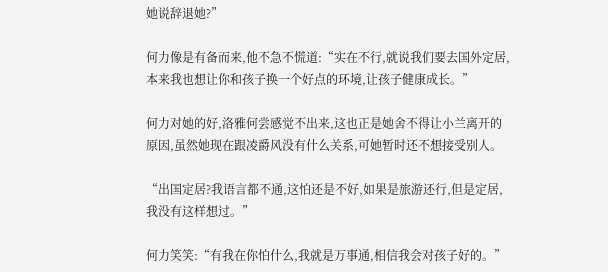她说辞退她?”

何力像是有备而来,他不急不慌道:“实在不行,就说我们要去国外定居,本来我也想让你和孩子换一个好点的环境,让孩子健康成长。”

何力对她的好,洛雅何尝感觉不出来,这也正是她舍不得让小兰离开的原因,虽然她现在跟凌爵风没有什么关系,可她暂时还不想接受别人。

“出国定居?我语言都不通,这怕还是不好,如果是旅游还行,但是定居,我没有这样想过。”

何力笑笑:“有我在你怕什么,我就是万事通,相信我会对孩子好的。”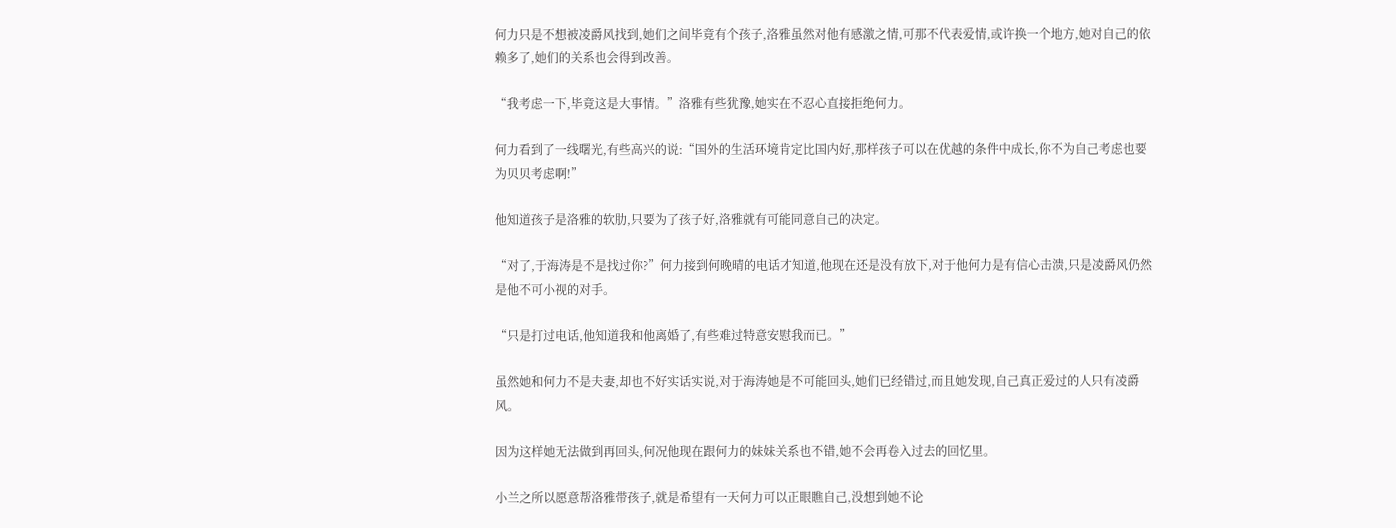何力只是不想被凌爵风找到,她们之间毕竟有个孩子,洛雅虽然对他有感激之情,可那不代表爱情,或许换一个地方,她对自己的依赖多了,她们的关系也会得到改善。

“我考虑一下,毕竟这是大事情。”洛雅有些犹豫,她实在不忍心直接拒绝何力。

何力看到了一线曙光,有些高兴的说:“国外的生活环境肯定比国内好,那样孩子可以在优越的条件中成长,你不为自己考虑也要为贝贝考虑啊!”

他知道孩子是洛雅的软肋,只要为了孩子好,洛雅就有可能同意自己的决定。

“对了,于海涛是不是找过你?”何力接到何晚晴的电话才知道,他现在还是没有放下,对于他何力是有信心击溃,只是凌爵风仍然是他不可小视的对手。

“只是打过电话,他知道我和他离婚了,有些难过特意安慰我而已。”

虽然她和何力不是夫妻,却也不好实话实说,对于海涛她是不可能回头,她们已经错过,而且她发现,自己真正爱过的人只有凌爵风。

因为这样她无法做到再回头,何况他现在跟何力的妹妹关系也不错,她不会再卷入过去的回忆里。

小兰之所以愿意帮洛雅带孩子,就是希望有一天何力可以正眼瞧自己,没想到她不论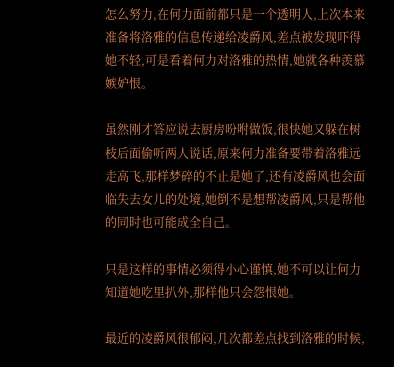怎么努力,在何力面前都只是一个透明人,上次本来准备将洛雅的信息传递给凌爵风,差点被发现吓得她不轻,可是看着何力对洛雅的热情,她就各种羡慕嫉妒恨。

虽然刚才答应说去厨房吩咐做饭,很快她又躲在树枝后面偷听两人说话,原来何力准备要带着洛雅远走高飞,那样梦碎的不止是她了,还有凌爵风也会面临失去女儿的处境,她倒不是想帮凌爵风,只是帮他的同时也可能成全自己。

只是这样的事情必须得小心谨慎,她不可以让何力知道她吃里扒外,那样他只会怨恨她。

最近的凌爵风很郁闷,几次都差点找到洛雅的时候,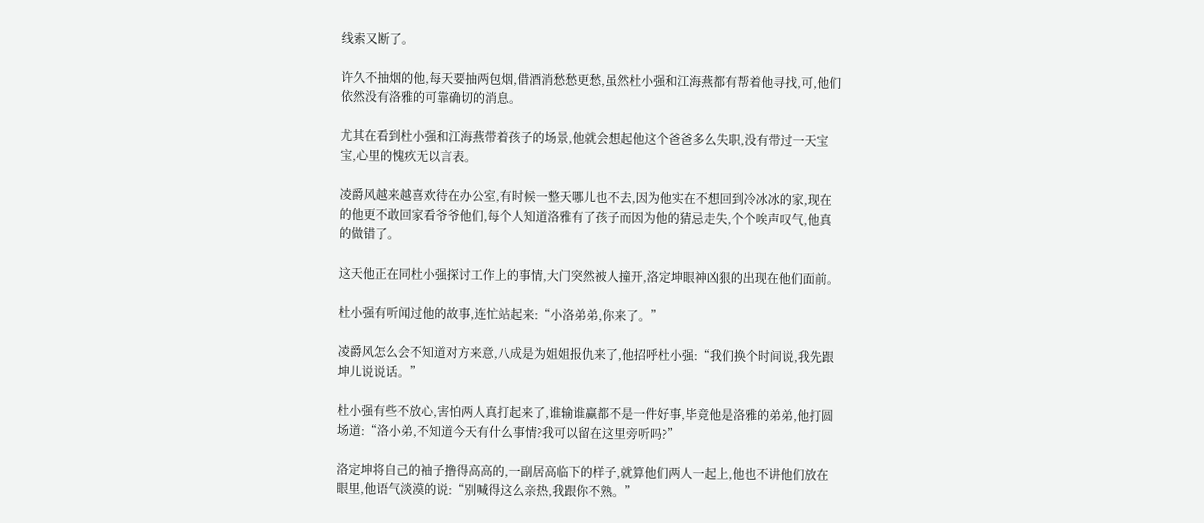线索又断了。

许久不抽烟的他,每天要抽两包烟,借酒消愁愁更愁,虽然杜小强和江海燕都有帮着他寻找,可,他们依然没有洛雅的可靠确切的消息。

尤其在看到杜小强和江海燕带着孩子的场景,他就会想起他这个爸爸多么失职,没有带过一天宝宝,心里的愧疚无以言表。

凌爵风越来越喜欢待在办公室,有时候一整天哪儿也不去,因为他实在不想回到冷冰冰的家,现在的他更不敢回家看爷爷他们,每个人知道洛雅有了孩子而因为他的猜忌走失,个个唉声叹气,他真的做错了。

这天他正在同杜小强探讨工作上的事情,大门突然被人撞开,洛定坤眼神凶狠的出现在他们面前。

杜小强有听闻过他的故事,连忙站起来:“小洛弟弟,你来了。”

凌爵风怎么会不知道对方来意,八成是为姐姐报仇来了,他招呼杜小强:“我们换个时间说,我先跟坤儿说说话。”

杜小强有些不放心,害怕两人真打起来了,谁输谁赢都不是一件好事,毕竟他是洛雅的弟弟,他打圆场道:“洛小弟,不知道今天有什么事情?我可以留在这里旁听吗?”

洛定坤将自己的袖子撸得高高的,一副居高临下的样子,就算他们两人一起上,他也不讲他们放在眼里,他语气淡漠的说:“别喊得这么亲热,我跟你不熟。”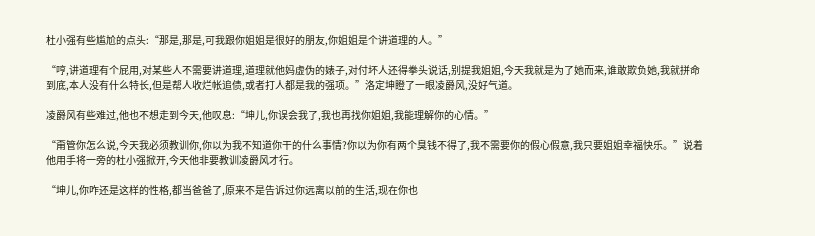杜小强有些尴尬的点头:“那是,那是,可我跟你姐姐是很好的朋友,你姐姐是个讲道理的人。”

“哼,讲道理有个屁用,对某些人不需要讲道理,道理就他妈虚伪的婊子,对付坏人还得拳头说话,别提我姐姐,今天我就是为了她而来,谁敢欺负她,我就拼命到底,本人没有什么特长,但是帮人收烂帐追债,或者打人都是我的强项。”洛定坤瞪了一眼凌爵风,没好气道。

凌爵风有些难过,他也不想走到今天,他叹息:“坤儿,你误会我了,我也再找你姐姐,我能理解你的心情。”

“甭管你怎么说,今天我必须教训你,你以为我不知道你干的什么事情?你以为你有两个臭钱不得了,我不需要你的假心假意,我只要姐姐幸福快乐。”说着他用手将一旁的杜小强掀开,今天他非要教训凌爵风才行。

“坤儿,你咋还是这样的性格,都当爸爸了,原来不是告诉过你远离以前的生活,现在你也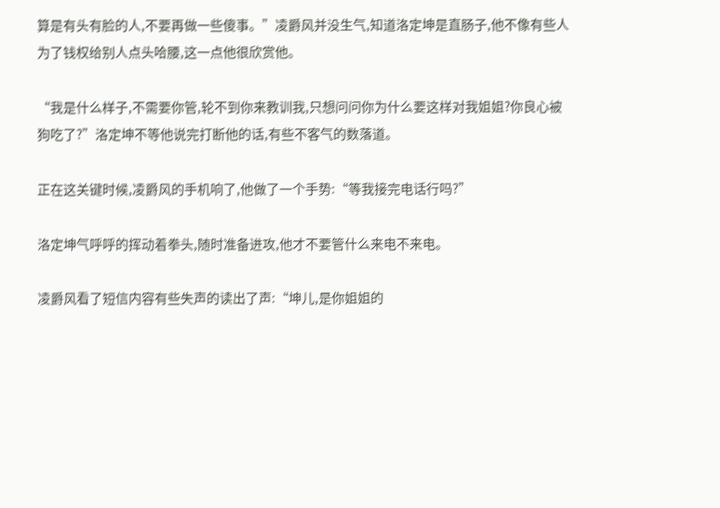算是有头有脸的人,不要再做一些傻事。”凌爵风并没生气,知道洛定坤是直肠子,他不像有些人为了钱权给别人点头哈腰,这一点他很欣赏他。

“我是什么样子,不需要你管,轮不到你来教训我,只想问问你为什么要这样对我姐姐?你良心被狗吃了?”洛定坤不等他说完打断他的话,有些不客气的数落道。

正在这关键时候,凌爵风的手机响了,他做了一个手势:“等我接完电话行吗?”

洛定坤气呼呼的挥动着拳头,随时准备进攻,他才不要管什么来电不来电。

凌爵风看了短信内容有些失声的读出了声:“坤儿,是你姐姐的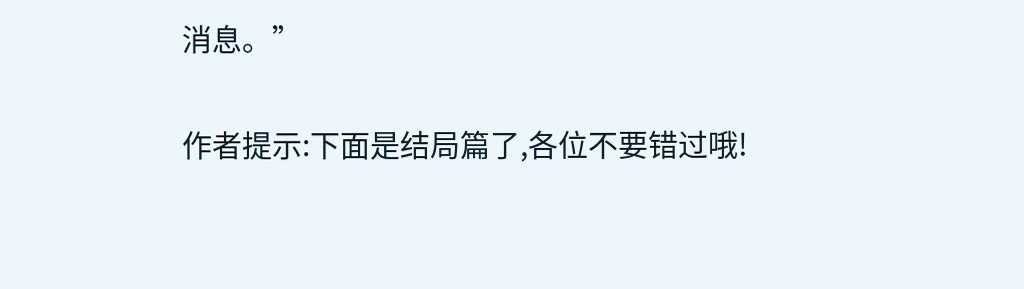消息。”

作者提示:下面是结局篇了,各位不要错过哦!